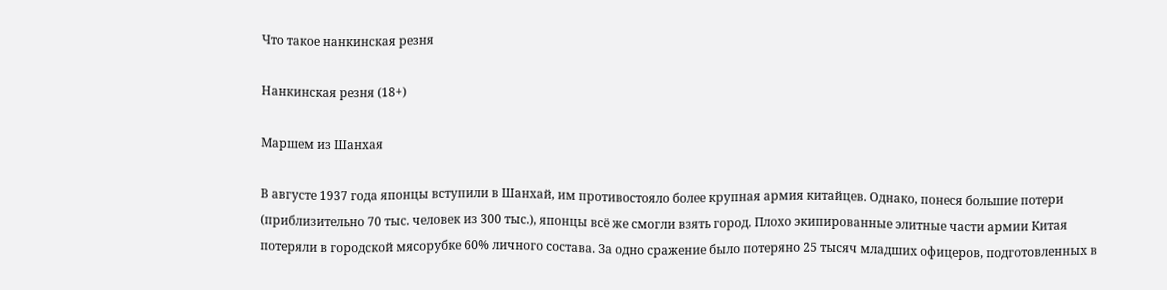Что такое нанкинская резня

Нанкинская резня (18+)

Маршем из Шанхая

В августе 1937 года японцы вступили в Шанхай, им противостояло более крупная армия китайцев. Однако, понеся большие потери (приблизительно 70 тыс. человек из 300 тыс.), японцы всё же смогли взять город. Плохо экипированные элитные части армии Китая потеряли в городской мясорубке 60% личного состава. За одно сражение было потеряно 25 тысяч младших офицеров, подготовленных в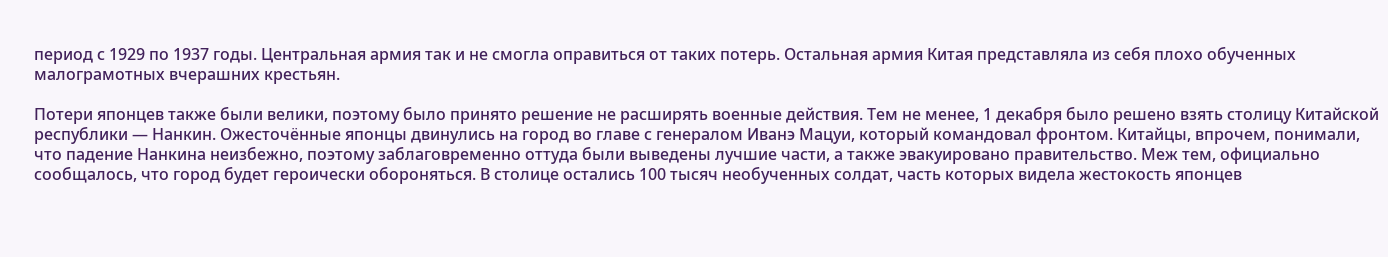период с 1929 по 1937 годы. Центральная армия так и не смогла оправиться от таких потерь. Остальная армия Китая представляла из себя плохо обученных малограмотных вчерашних крестьян.

Потери японцев также были велики, поэтому было принято решение не расширять военные действия. Тем не менее, 1 декабря было решено взять столицу Китайской республики — Нанкин. Ожесточённые японцы двинулись на город во главе с генералом Иванэ Мацуи, который командовал фронтом. Китайцы, впрочем, понимали, что падение Нанкина неизбежно, поэтому заблаговременно оттуда были выведены лучшие части, а также эвакуировано правительство. Меж тем, официально сообщалось, что город будет героически обороняться. В столице остались 100 тысяч необученных солдат, часть которых видела жестокость японцев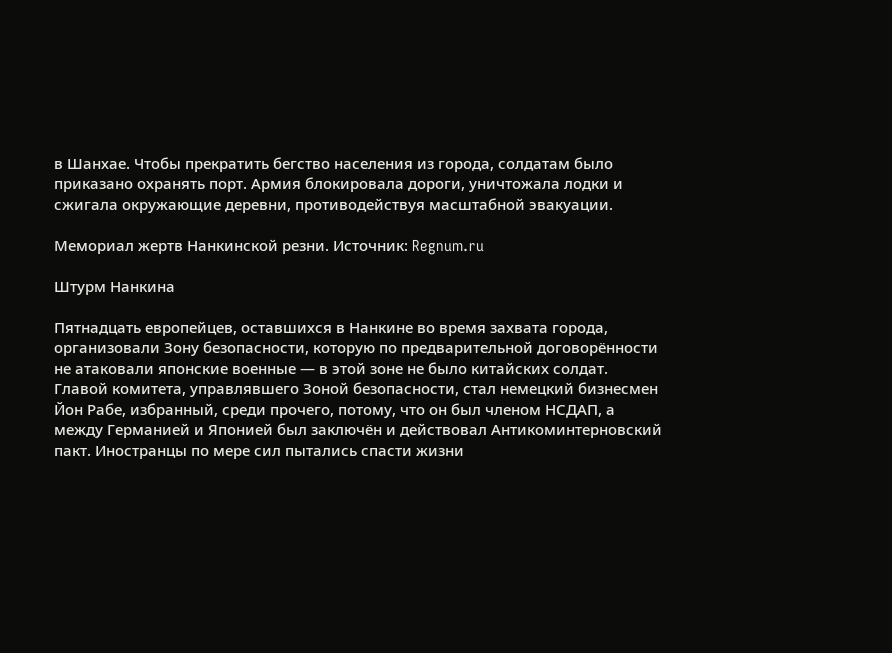в Шанхае. Чтобы прекратить бегство населения из города, солдатам было приказано охранять порт. Армия блокировала дороги, уничтожала лодки и сжигала окружающие деревни, противодействуя масштабной эвакуации.

Мемориал жертв Нанкинской резни. Источник: Regnum.ru

Штурм Нанкина

Пятнадцать европейцев, оставшихся в Нанкине во время захвата города, организовали Зону безопасности, которую по предварительной договорённости не атаковали японские военные — в этой зоне не было китайских солдат. Главой комитета, управлявшего Зоной безопасности, стал немецкий бизнесмен Йон Рабе, избранный, среди прочего, потому, что он был членом НСДАП, а между Германией и Японией был заключён и действовал Антикоминтерновский пакт. Иностранцы по мере сил пытались спасти жизни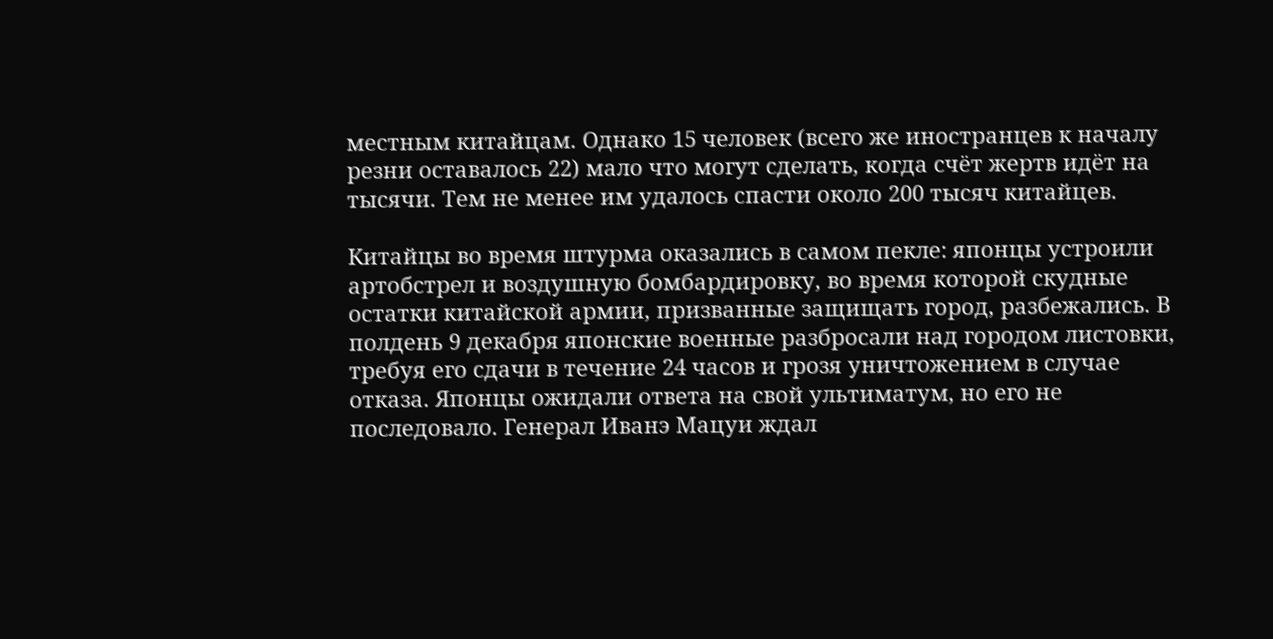местным китайцам. Однако 15 человек (всего же иностранцев к началу резни оставалось 22) мало что могут сделать, когда счёт жертв идёт на тысячи. Тем не менее им удалось спасти около 200 тысяч китайцев.

Китайцы во время штурма оказались в самом пекле: японцы устроили артобстрел и воздушную бомбардировку, во время которой скудные остатки китайской армии, призванные защищать город, разбежались. В полдень 9 декабря японские военные разбросали над городом листовки, требуя его сдачи в течение 24 часов и грозя уничтожением в случае отказа. Японцы ожидали ответа на свой ультиматум, но его не последовало. Генерал Иванэ Мацуи ждал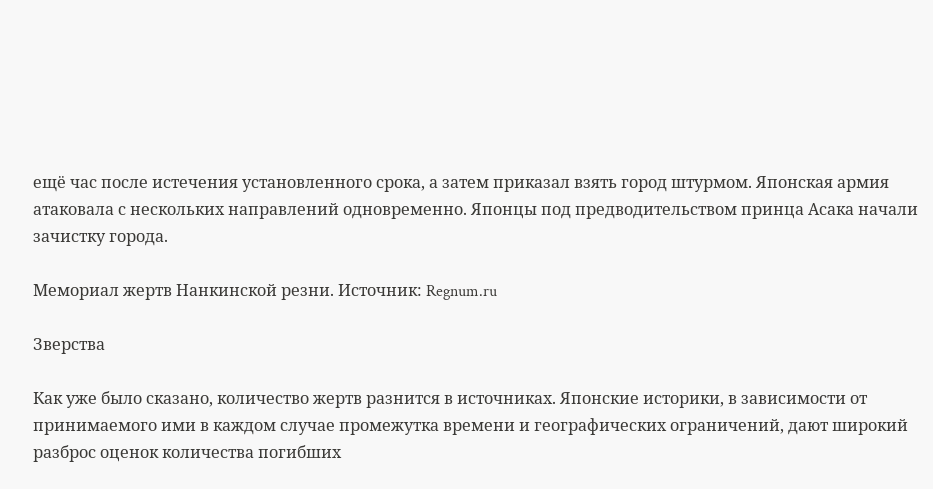ещё час после истечения установленного срока, а затем приказал взять город штурмом. Японская армия атаковала с нескольких направлений одновременно. Японцы под предводительством принца Асака начали зачистку города.

Мемориал жертв Нанкинской резни. Источник: Regnum.ru

Зверства

Как уже было сказано, количество жертв разнится в источниках. Японские историки, в зависимости от принимаемого ими в каждом случае промежутка времени и географических ограничений, дают широкий разброс оценок количества погибших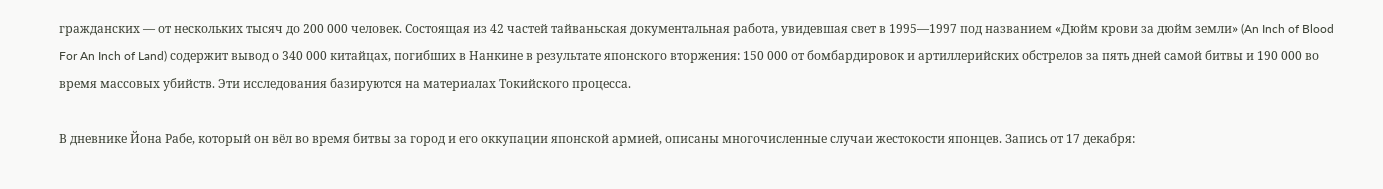гражданских — от нескольких тысяч до 200 000 человек. Состоящая из 42 частей тайваньская документальная работа, увидевшая свет в 1995—1997 под названием «Дюйм крови за дюйм земли» (An Inch of Blood For An Inch of Land) содержит вывод о 340 000 китайцах, погибших в Нанкине в результате японского вторжения: 150 000 от бомбардировок и артиллерийских обстрелов за пять дней самой битвы и 190 000 во время массовых убийств. Эти исследования базируются на материалах Токийского процесса.

В дневнике Йона Рабе, который он вёл во время битвы за город и его оккупации японской армией, описаны многочисленные случаи жестокости японцев. Запись от 17 декабря: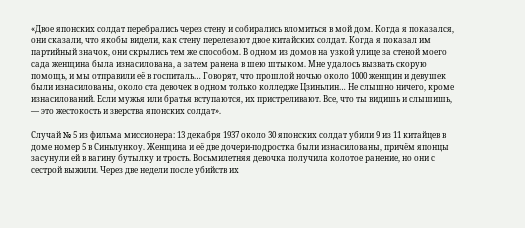«Двое японских солдат перебрались через стену и собирались вломиться в мой дом. Когда я показался, они сказали, что якобы видели, как стену перелезают двое китайских солдат. Когда я показал им партийный значок, они скрылись тем же способом. В одном из домов на узкой улице за стеной моего сада женщина была изнасилована, а затем ранена в шею штыком. Мне удалось вызвать скорую помощь, и мы отправили её в госпиталь… Говорят, что прошлой ночью около 1000 женщин и девушек были изнасилованы, около ста девочек в одном только колледже Цзиньлин… Не слышно ничего, кроме изнасилований. Если мужья или братья вступаются, их пристреливают. Все, что ты видишь и слышишь, — это жестокость и зверства японских солдат».

Случай № 5 из фильма миссионера: 13 декабря 1937 около 30 японских солдат убили 9 из 11 китайцев в доме номер 5 в Синьлункоу. Женщина и её две дочери-подростка были изнасилованы, причём японцы засунули ей в вагину бутылку и трость. Восьмилетняя девочка получила колотое ранение, но они с сестрой выжили. Через две недели после убийств их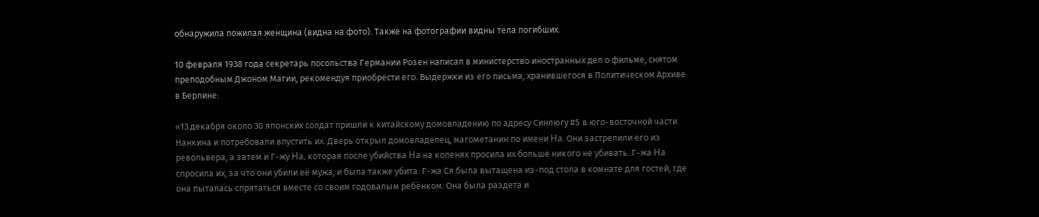обнаружила пожилая женщина (видна на фото). Также на фотографии видны тела погибших.

10 февраля 1938 года секретарь посольства Германии Розен написал в министерство иностранных дел о фильме, снятом преподобным Джоном Магии, рекомендуя приобрести его. Выдержки из его письма, хранившегося в Политическом Архиве в Берлине:

«13 декабря около 30 японских солдат пришли к китайскому домовладению по адресу Синлюгу #5 в юго-восточной части Нанкина и потребовали впустить их. Дверь открыл домовладелец, магометанин по имени Ha. Они застрелили его из револьвера, а затем и Г-жу Ha, которая после убийства Ha на коленях просила их больше никого не убивать. Г-жа Ha спросила их, за что они убили её мужа, и была также убита. Г-жа Ся была вытащена из-под стола в комнате для гостей, где она пыталась спрятаться вместе со своим годовалым ребёнком. Она была раздета и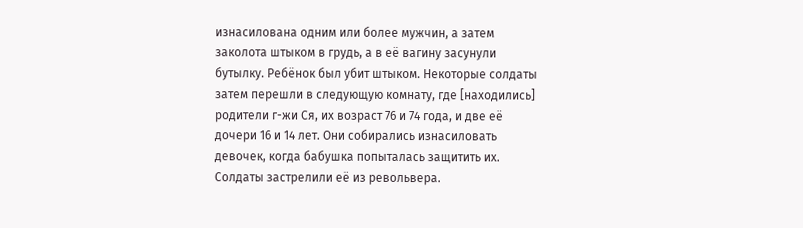изнасилована одним или более мужчин, а затем заколота штыком в грудь, а в её вагину засунули бутылку. Ребёнок был убит штыком. Некоторые солдаты затем перешли в следующую комнату, где [находились] родители г-жи Ся, их возраст 76 и 74 года, и две её дочери 16 и 14 лет. Они собирались изнасиловать девочек, когда бабушка попыталась защитить их. Солдаты застрелили её из револьвера.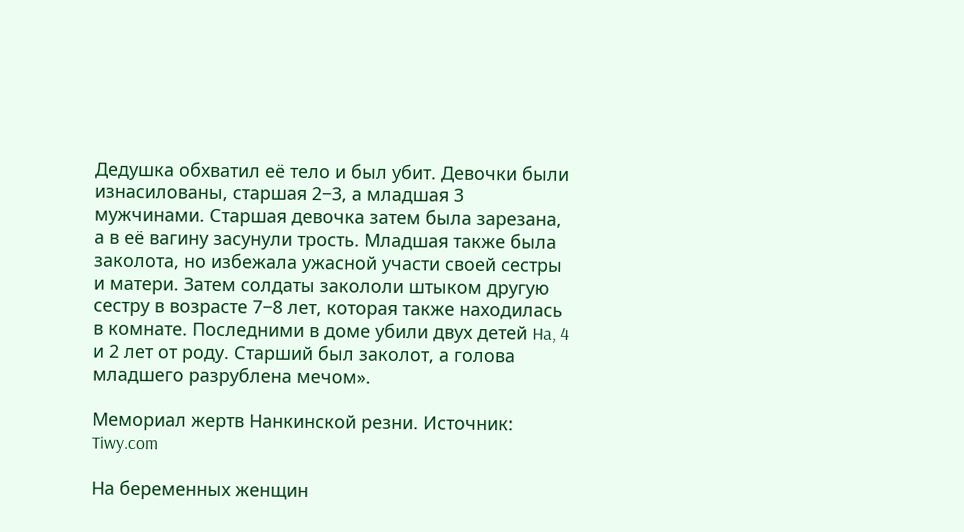Дедушка обхватил её тело и был убит. Девочки были изнасилованы, старшая 2−3, а младшая 3 мужчинами. Старшая девочка затем была зарезана, а в её вагину засунули трость. Младшая также была заколота, но избежала ужасной участи своей сестры и матери. Затем солдаты закололи штыком другую сестру в возрасте 7−8 лет, которая также находилась в комнате. Последними в доме убили двух детей Ha, 4 и 2 лет от роду. Старший был заколот, а голова младшего разрублена мечом».

Мемориал жертв Нанкинской резни. Источник: Tiwy.com

На беременных женщин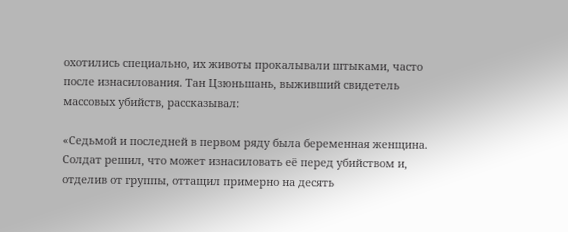охотились специально, их животы прокалывали штыками, часто после изнасилования. Тан Цзюньшань, выживший свидетель массовых убийств, рассказывал:

«Седьмой и последней в первом ряду была беременная женщина. Солдат решил, что может изнасиловать её перед убийством и, отделив от группы, оттащил примерно на десять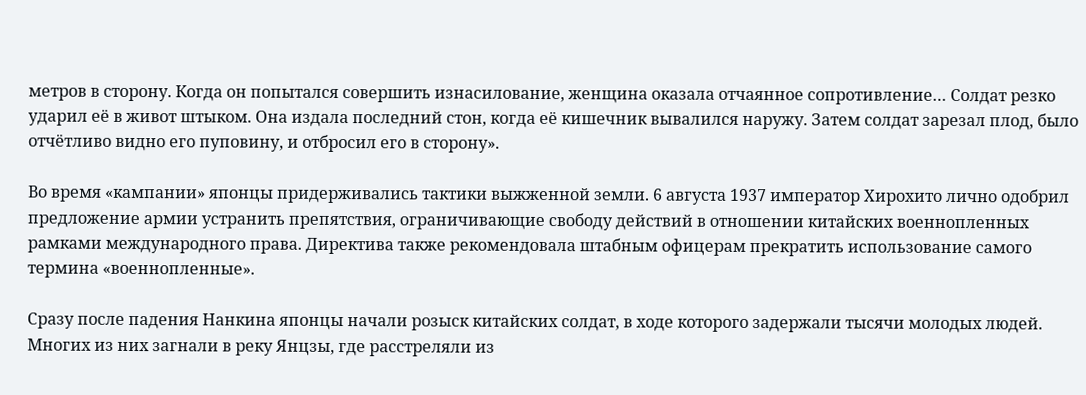метров в сторону. Когда он попытался совершить изнасилование, женщина оказала отчаянное сопротивление… Солдат резко ударил её в живот штыком. Она издала последний стон, когда её кишечник вывалился наружу. Затем солдат зарезал плод, было отчётливо видно его пуповину, и отбросил его в сторону».

Во время «кампании» японцы придерживались тактики выжженной земли. 6 августа 1937 император Хирохито лично одобрил предложение армии устранить препятствия, ограничивающие свободу действий в отношении китайских военнопленных рамками международного права. Директива также рекомендовала штабным офицерам прекратить использование самого термина «военнопленные».

Сразу после падения Нанкина японцы начали розыск китайских солдат, в ходе которого задержали тысячи молодых людей. Многих из них загнали в реку Янцзы, где расстреляли из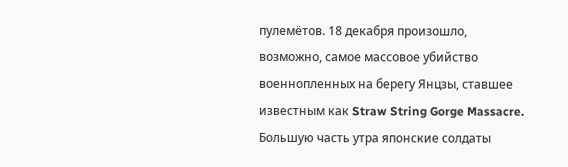пулемётов. 18 декабря произошло, возможно, самое массовое убийство военнопленных на берегу Янцзы, ставшее известным как Straw String Gorge Massacre. Большую часть утра японские солдаты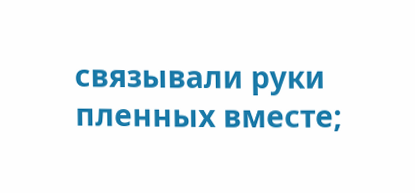связывали руки пленных вместе;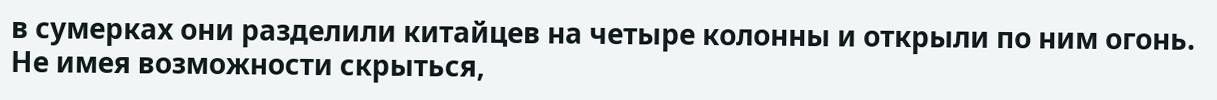в сумерках они разделили китайцев на четыре колонны и открыли по ним огонь. Не имея возможности скрыться,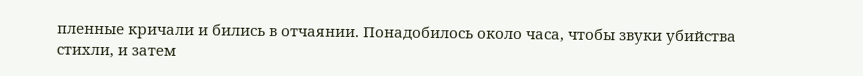пленные кричали и бились в отчаянии. Понадобилось около часа, чтобы звуки убийства стихли, и затем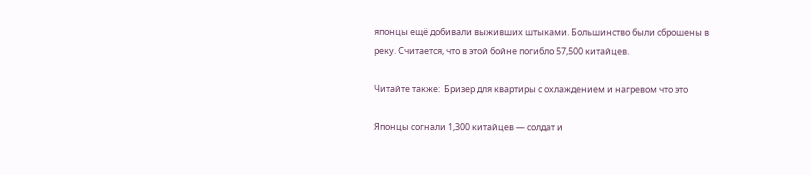японцы ещё добивали выживших штыками. Большинство были сброшены в реку. Считается, что в этой бойне погибло 57,500 китайцев.

Читайте также:  Бризер для квартиры с охлаждением и нагревом что это

Японцы согнали 1,300 китайцев — солдат и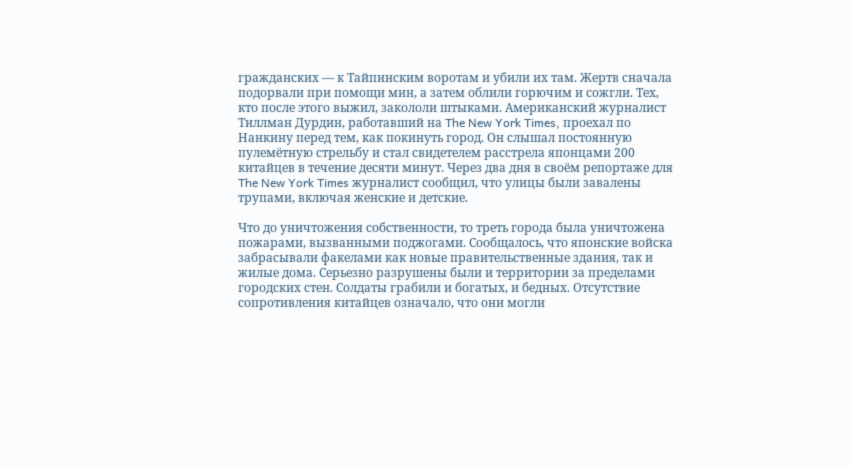гражданских — к Тайпинским воротам и убили их там. Жертв сначала подорвали при помощи мин, а затем облили горючим и сожгли. Тех, кто после этого выжил, закололи штыками. Американский журналист Тиллман Дурдин, работавший на The New York Times, проехал по Нанкину перед тем, как покинуть город. Он слышал постоянную пулемётную стрельбу и стал свидетелем расстрела японцами 200 китайцев в течение десяти минут. Через два дня в своём репортаже для The New York Times журналист сообщил, что улицы были завалены трупами, включая женские и детские.

Что до уничтожения собственности, то треть города была уничтожена пожарами, вызванными поджогами. Сообщалось, что японские войска забрасывали факелами как новые правительственные здания, так и жилые дома. Серьезно разрушены были и территории за пределами городских стен. Солдаты грабили и богатых, и бедных. Отсутствие сопротивления китайцев означало, что они могли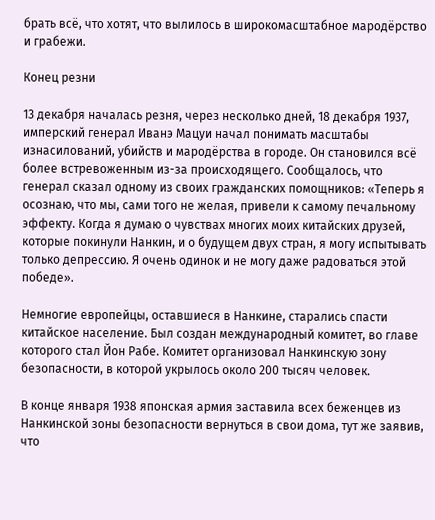брать всё, что хотят, что вылилось в широкомасштабное мародёрство и грабежи.

Конец резни

13 декабря началась резня, через несколько дней, 18 декабря 1937, имперский генерал Иванэ Мацуи начал понимать масштабы изнасилований, убийств и мародёрства в городе. Он становился всё более встревоженным из-за происходящего. Сообщалось, что генерал сказал одному из своих гражданских помощников: «Теперь я осознаю, что мы, сами того не желая, привели к самому печальному эффекту. Когда я думаю о чувствах многих моих китайских друзей, которые покинули Нанкин, и о будущем двух стран, я могу испытывать только депрессию. Я очень одинок и не могу даже радоваться этой победе».

Немногие европейцы, оставшиеся в Нанкине, старались спасти китайское население. Был создан международный комитет, во главе которого стал Йон Рабе. Комитет организовал Нанкинскую зону безопасности, в которой укрылось около 200 тысяч человек.

В конце января 1938 японская армия заставила всех беженцев из Нанкинской зоны безопасности вернуться в свои дома, тут же заявив, что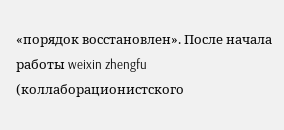«порядок восстановлен». После начала работы weixin zhengfu (коллаборационистского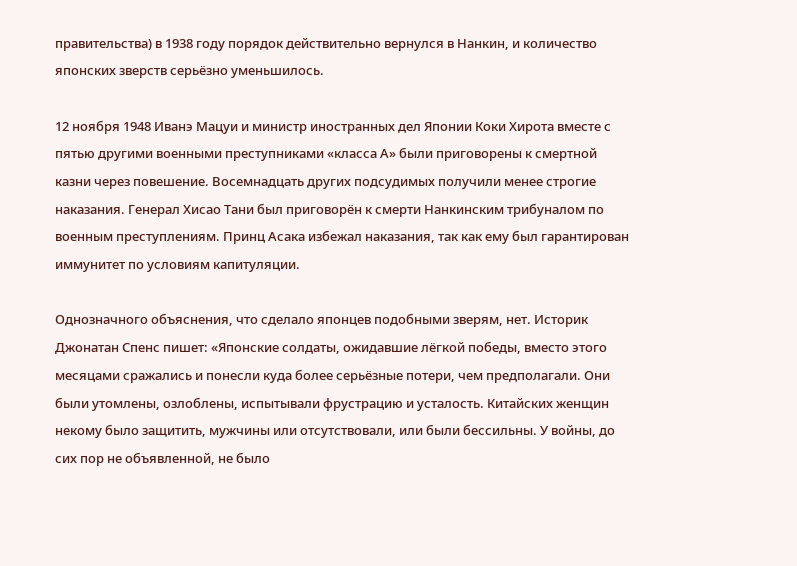правительства) в 1938 году порядок действительно вернулся в Нанкин, и количество японских зверств серьёзно уменьшилось.

12 ноября 1948 Иванэ Мацуи и министр иностранных дел Японии Коки Хирота вместе с пятью другими военными преступниками «класса А» были приговорены к смертной казни через повешение. Восемнадцать других подсудимых получили менее строгие наказания. Генерал Хисао Тани был приговорён к смерти Нанкинским трибуналом по военным преступлениям. Принц Асака избежал наказания, так как ему был гарантирован иммунитет по условиям капитуляции.

Однозначного объяснения, что сделало японцев подобными зверям, нет. Историк Джонатан Спенс пишет: «Японские солдаты, ожидавшие лёгкой победы, вместо этого месяцами сражались и понесли куда более серьёзные потери, чем предполагали. Они были утомлены, озлоблены, испытывали фрустрацию и усталость. Китайских женщин некому было защитить, мужчины или отсутствовали, или были бессильны. У войны, до сих пор не объявленной, не было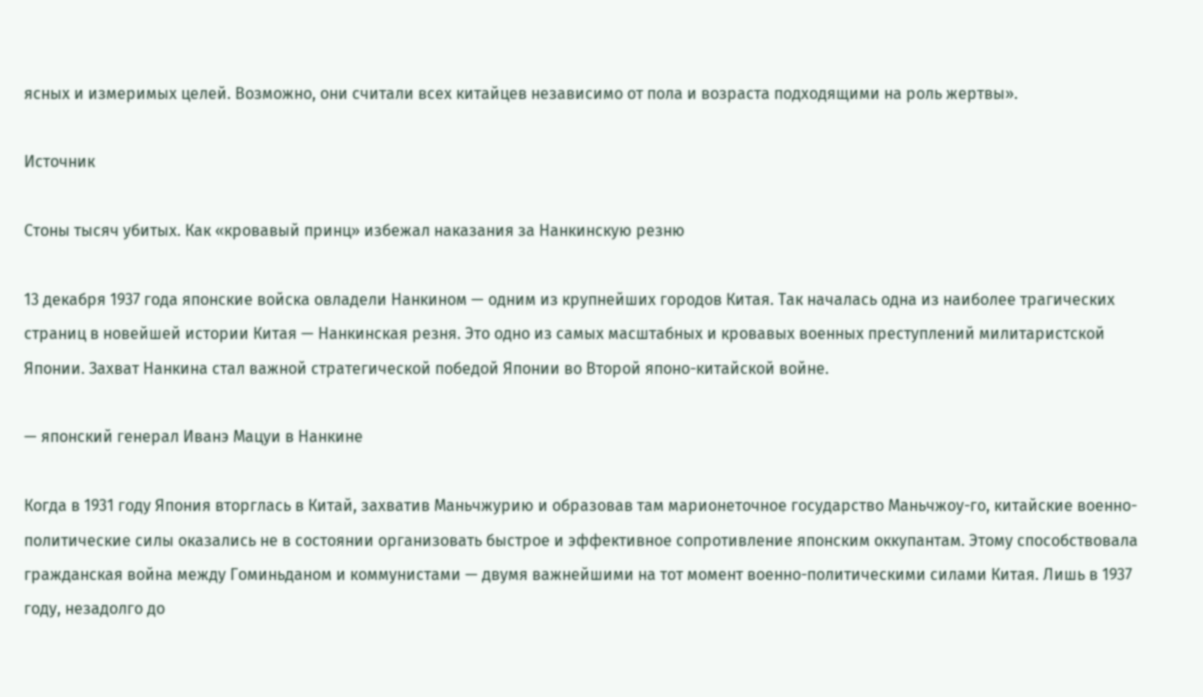ясных и измеримых целей. Возможно, они считали всех китайцев независимо от пола и возраста подходящими на роль жертвы».

Источник

Стоны тысяч убитых. Как «кровавый принц» избежал наказания за Нанкинскую резню

13 декабря 1937 года японские войска овладели Нанкином — одним из крупнейших городов Китая. Так началась одна из наиболее трагических страниц в новейшей истории Китая — Нанкинская резня. Это одно из самых масштабных и кровавых военных преступлений милитаристской Японии. Захват Нанкина стал важной стратегической победой Японии во Второй японо-китайской войне.

— японский генерал Иванэ Мацуи в Нанкине

Когда в 1931 году Япония вторглась в Китай, захватив Маньчжурию и образовав там марионеточное государство Маньчжоу-го, китайские военно-политические силы оказались не в состоянии организовать быстрое и эффективное сопротивление японским оккупантам. Этому способствовала гражданская война между Гоминьданом и коммунистами — двумя важнейшими на тот момент военно-политическими силами Китая. Лишь в 1937 году, незадолго до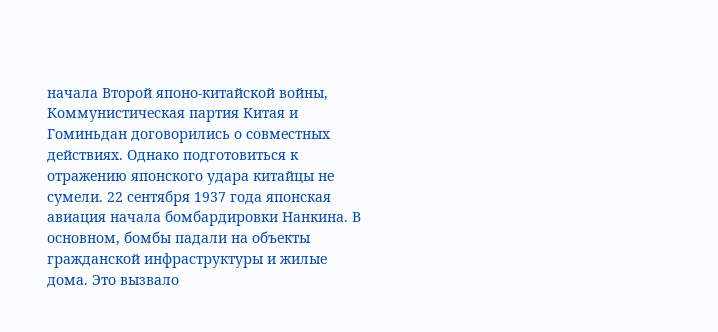начала Второй японо-китайской войны, Коммунистическая партия Китая и Гоминьдан договорились о совместных действиях. Однако подготовиться к отражению японского удара китайцы не сумели. 22 сентября 1937 года японская авиация начала бомбардировки Нанкина. В основном, бомбы падали на объекты гражданской инфраструктуры и жилые дома. Это вызвало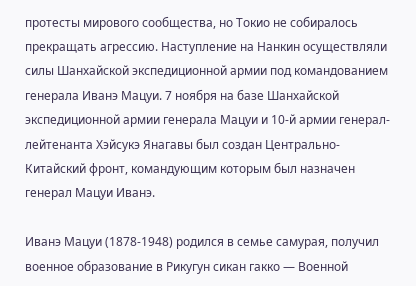протесты мирового сообщества, но Токио не собиралось прекращать агрессию. Наступление на Нанкин осуществляли силы Шанхайской экспедиционной армии под командованием генерала Иванэ Мацуи. 7 ноября на базе Шанхайской экспедиционной армии генерала Мацуи и 10-й армии генерал-лейтенанта Хэйсукэ Янагавы был создан Центрально-Китайский фронт, командующим которым был назначен генерал Мацуи Иванэ.

Иванэ Мацуи (1878-1948) родился в семье самурая, получил военное образование в Рикугун сикан гакко — Военной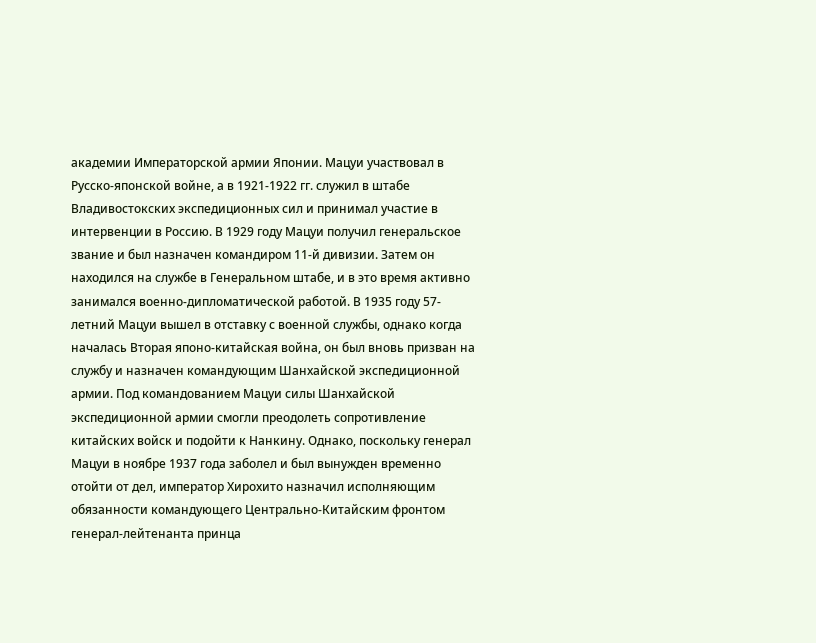академии Императорской армии Японии. Мацуи участвовал в Русско-японской войне, а в 1921-1922 гг. служил в штабе Владивостокских экспедиционных сил и принимал участие в интервенции в Россию. В 1929 году Мацуи получил генеральское звание и был назначен командиром 11-й дивизии. Затем он находился на службе в Генеральном штабе, и в это время активно занимался военно-дипломатической работой. В 1935 году 57-летний Мацуи вышел в отставку с военной службы, однако когда началась Вторая японо-китайская война, он был вновь призван на службу и назначен командующим Шанхайской экспедиционной армии. Под командованием Мацуи силы Шанхайской экспедиционной армии смогли преодолеть сопротивление китайских войск и подойти к Нанкину. Однако, поскольку генерал Мацуи в ноябре 1937 года заболел и был вынужден временно отойти от дел, император Хирохито назначил исполняющим обязанности командующего Центрально-Китайским фронтом генерал-лейтенанта принца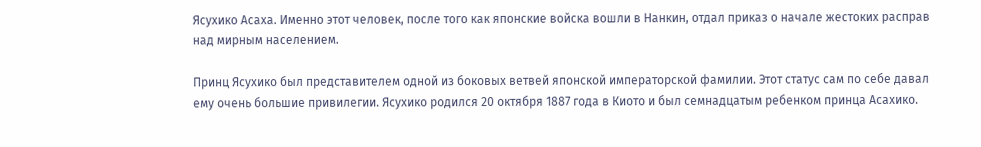Ясухико Асаха. Именно этот человек, после того как японские войска вошли в Нанкин, отдал приказ о начале жестоких расправ над мирным населением.

Принц Ясухико был представителем одной из боковых ветвей японской императорской фамилии. Этот статус сам по себе давал ему очень большие привилегии. Ясухико родился 20 октября 1887 года в Киото и был семнадцатым ребенком принца Асахико.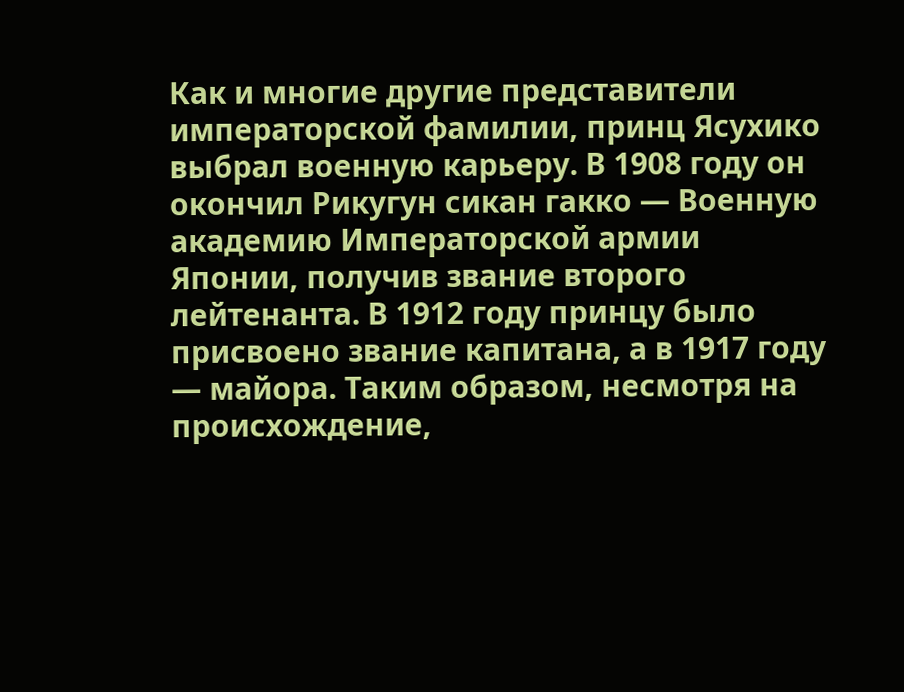Как и многие другие представители императорской фамилии, принц Ясухико выбрал военную карьеру. В 1908 году он окончил Рикугун сикан гакко — Военную академию Императорской армии Японии, получив звание второго лейтенанта. В 1912 году принцу было присвоено звание капитана, а в 1917 году — майора. Таким образом, несмотря на происхождение,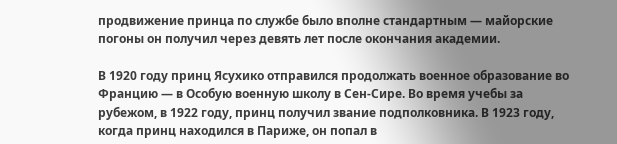продвижение принца по службе было вполне стандартным — майорские погоны он получил через девять лет после окончания академии.

В 1920 году принц Ясухико отправился продолжать военное образование во Францию — в Особую военную школу в Сен-Сире. Во время учебы за рубежом, в 1922 году, принц получил звание подполковника. В 1923 году, когда принц находился в Париже, он попал в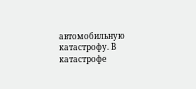автомобильную катастрофу. В катастрофе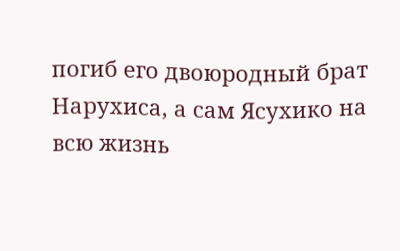погиб его двоюродный брат Нарухиса, а сам Ясухико на всю жизнь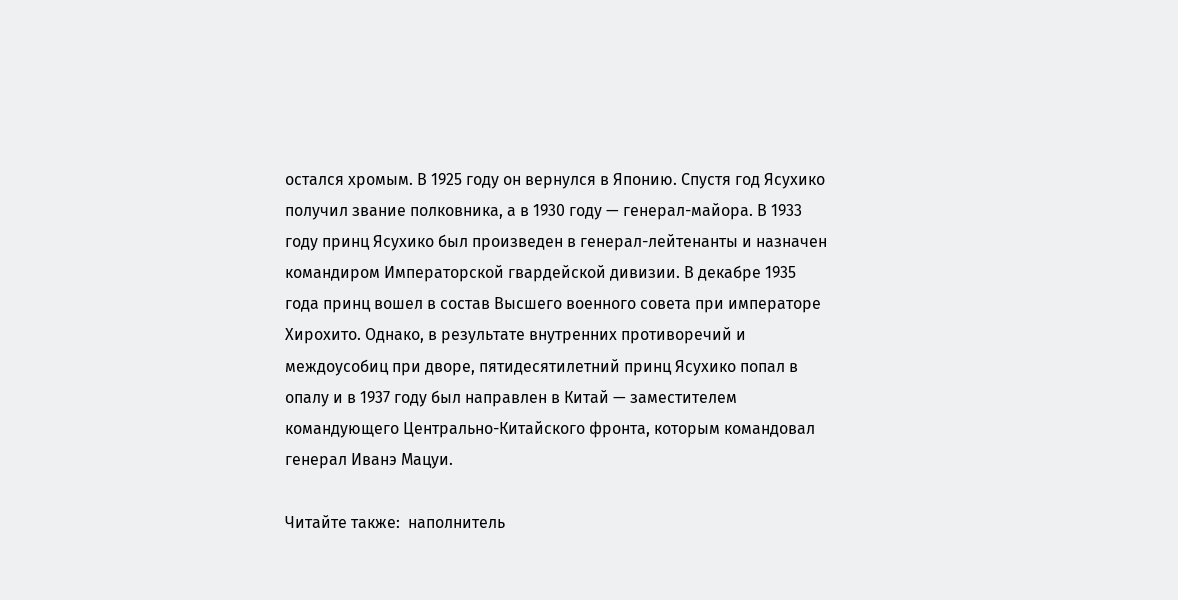остался хромым. В 1925 году он вернулся в Японию. Спустя год Ясухико получил звание полковника, а в 1930 году — генерал-майора. В 1933 году принц Ясухико был произведен в генерал-лейтенанты и назначен командиром Императорской гвардейской дивизии. В декабре 1935 года принц вошел в состав Высшего военного совета при императоре Хирохито. Однако, в результате внутренних противоречий и междоусобиц при дворе, пятидесятилетний принц Ясухико попал в опалу и в 1937 году был направлен в Китай — заместителем командующего Центрально-Китайского фронта, которым командовал генерал Иванэ Мацуи.

Читайте также:  наполнитель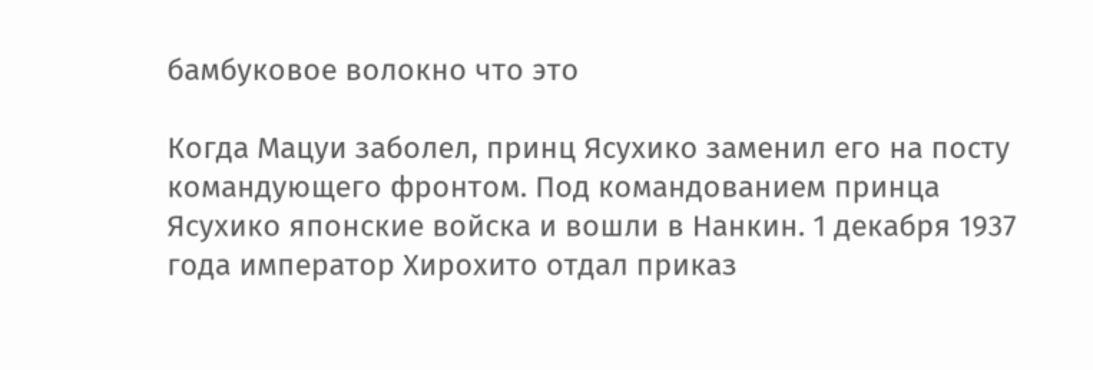бамбуковое волокно что это

Когда Мацуи заболел, принц Ясухико заменил его на посту командующего фронтом. Под командованием принца Ясухико японские войска и вошли в Нанкин. 1 декабря 1937 года император Хирохито отдал приказ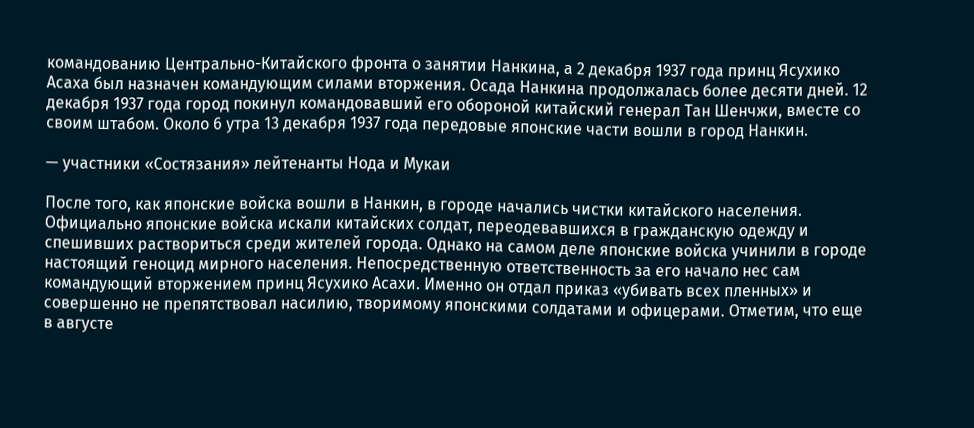командованию Центрально-Китайского фронта о занятии Нанкина, а 2 декабря 1937 года принц Ясухико Асаха был назначен командующим силами вторжения. Осада Нанкина продолжалась более десяти дней. 12 декабря 1937 года город покинул командовавший его обороной китайский генерал Тан Шенчжи, вместе со своим штабом. Около 6 утра 13 декабря 1937 года передовые японские части вошли в город Нанкин.

— участники «Состязания» лейтенанты Нода и Мукаи

После того, как японские войска вошли в Нанкин, в городе начались чистки китайского населения. Официально японские войска искали китайских солдат, переодевавшихся в гражданскую одежду и спешивших раствориться среди жителей города. Однако на самом деле японские войска учинили в городе настоящий геноцид мирного населения. Непосредственную ответственность за его начало нес сам командующий вторжением принц Ясухико Асахи. Именно он отдал приказ «убивать всех пленных» и совершенно не препятствовал насилию, творимому японскими солдатами и офицерами. Отметим, что еще в августе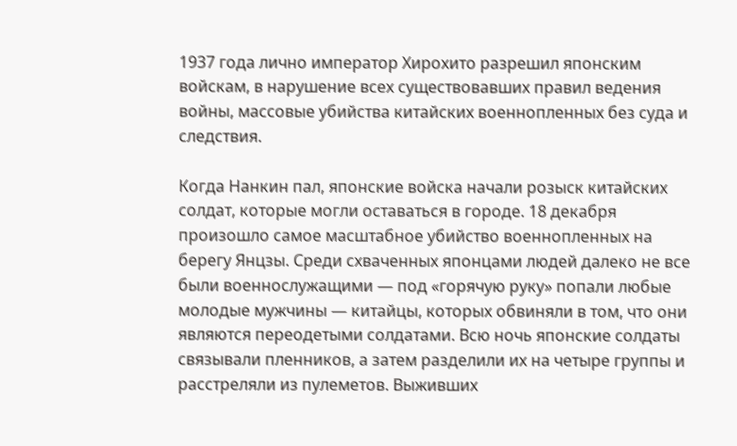1937 года лично император Хирохито разрешил японским войскам, в нарушение всех существовавших правил ведения войны, массовые убийства китайских военнопленных без суда и следствия.

Когда Нанкин пал, японские войска начали розыск китайских солдат, которые могли оставаться в городе. 18 декабря произошло самое масштабное убийство военнопленных на берегу Янцзы. Среди схваченных японцами людей далеко не все были военнослужащими — под «горячую руку» попали любые молодые мужчины — китайцы, которых обвиняли в том, что они являются переодетыми солдатами. Всю ночь японские солдаты связывали пленников, а затем разделили их на четыре группы и расстреляли из пулеметов. Выживших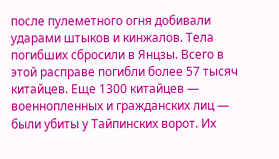после пулеметного огня добивали ударами штыков и кинжалов. Тела погибших сбросили в Янцзы. Всего в этой расправе погибли более 57 тысяч китайцев. Еще 1300 китайцев — военнопленных и гражданских лиц — были убиты у Тайпинских ворот. Их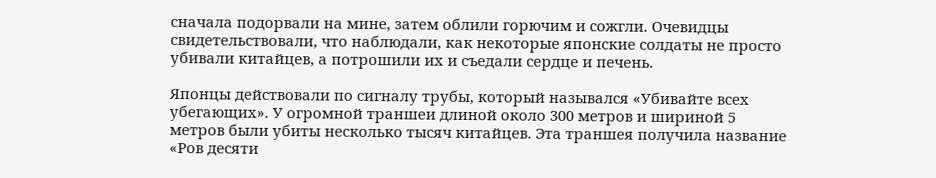сначала подорвали на мине, затем облили горючим и сожгли. Очевидцы свидетельствовали, что наблюдали, как некоторые японские солдаты не просто убивали китайцев, а потрошили их и съедали сердце и печень.

Японцы действовали по сигналу трубы, который назывался «Убивайте всех убегающих». У огромной траншеи длиной около 300 метров и шириной 5 метров были убиты несколько тысяч китайцев. Эта траншея получила название «Ров десяти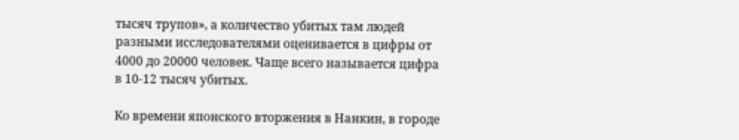тысяч трупов», а количество убитых там людей разными исследователями оценивается в цифры от 4000 до 20000 человек. Чаще всего называется цифра в 10-12 тысяч убитых.

Ко времени японского вторжения в Нанкин, в городе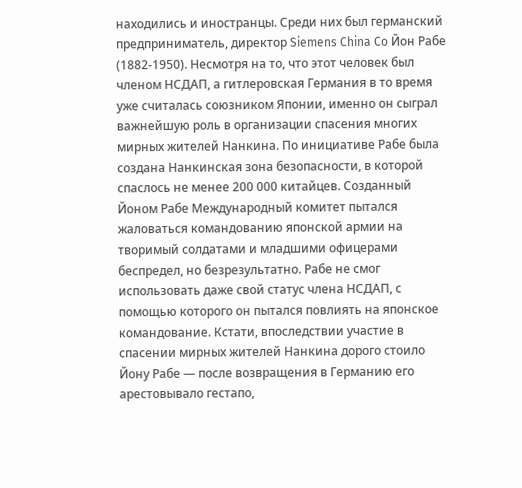находились и иностранцы. Среди них был германский предприниматель, директор Siemens China Co Йон Рабе (1882-1950). Несмотря на то, что этот человек был членом НСДАП, а гитлеровская Германия в то время уже считалась союзником Японии, именно он сыграл важнейшую роль в организации спасения многих мирных жителей Нанкина. По инициативе Рабе была создана Нанкинская зона безопасности, в которой спаслось не менее 200 000 китайцев. Созданный Йоном Рабе Международный комитет пытался жаловаться командованию японской армии на творимый солдатами и младшими офицерами беспредел, но безрезультатно. Рабе не смог использовать даже свой статус члена НСДАП, с помощью которого он пытался повлиять на японское командование. Кстати, впоследствии участие в спасении мирных жителей Нанкина дорого стоило Йону Рабе — после возвращения в Германию его арестовывало гестапо,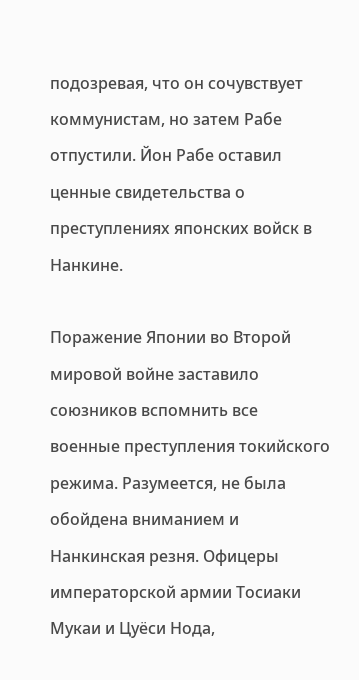подозревая, что он сочувствует коммунистам, но затем Рабе отпустили. Йон Рабе оставил ценные свидетельства о преступлениях японских войск в Нанкине.

Поражение Японии во Второй мировой войне заставило союзников вспомнить все военные преступления токийского режима. Разумеется, не была обойдена вниманием и Нанкинская резня. Офицеры императорской армии Тосиаки Мукаи и Цуёси Нода,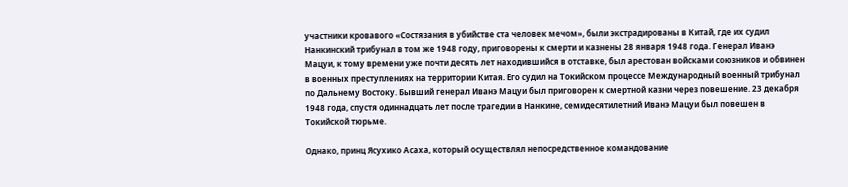участники кровавого «Состязания в убийстве ста человек мечом», были экстрадированы в Китай, где их судил Нанкинский трибунал в том же 1948 году, приговорены к смерти и казнены 28 января 1948 года. Генерал Иванэ Мацуи, к тому времени уже почти десять лет находившийся в отставке, был арестован войсками союзников и обвинен в военных преступлениях на территории Китая. Его судил на Токийском процессе Международный военный трибунал по Дальнему Востоку. Бывший генерал Иванэ Мацуи был приговорен к смертной казни через повешение. 23 декабря 1948 года, спустя одиннадцать лет после трагедии в Нанкине, семидесятилетний Иванэ Мацуи был повешен в Токийской тюрьме.

Однако, принц Ясухико Асаха, который осуществлял непосредственное командование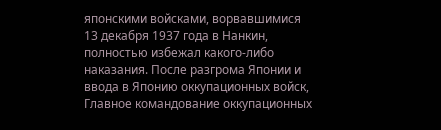японскими войсками, ворвавшимися 13 декабря 1937 года в Нанкин, полностью избежал какого-либо наказания. После разгрома Японии и ввода в Японию оккупационных войск, Главное командование оккупационных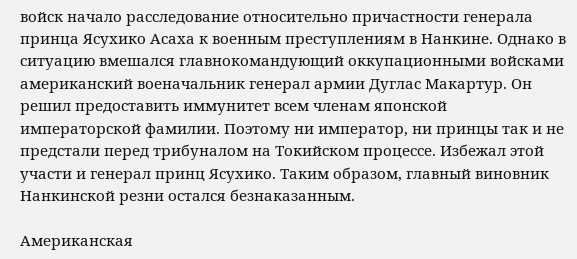войск начало расследование относительно причастности генерала принца Ясухико Асаха к военным преступлениям в Нанкине. Однако в ситуацию вмешался главнокомандующий оккупационными войсками американский военачальник генерал армии Дуглас Макартур. Он решил предоставить иммунитет всем членам японской императорской фамилии. Поэтому ни император, ни принцы так и не предстали перед трибуналом на Токийском процессе. Избежал этой участи и генерал принц Ясухико. Таким образом, главный виновник Нанкинской резни остался безнаказанным.

Американская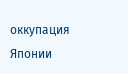оккупация Японии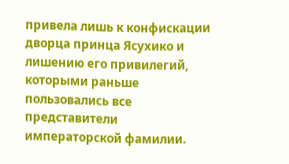привела лишь к конфискации дворца принца Ясухико и лишению его привилегий, которыми раньше пользовались все представители императорской фамилии.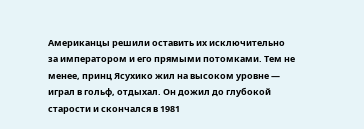Американцы решили оставить их исключительно за императором и его прямыми потомками. Тем не менее, принц Ясухико жил на высоком уровне — играл в гольф, отдыхал. Он дожил до глубокой старости и скончался в 1981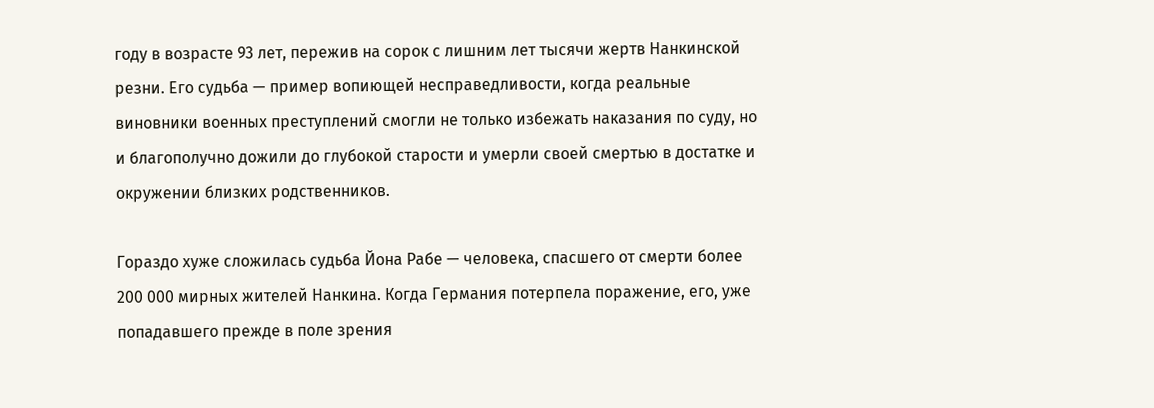году в возрасте 93 лет, пережив на сорок с лишним лет тысячи жертв Нанкинской резни. Его судьба — пример вопиющей несправедливости, когда реальные виновники военных преступлений смогли не только избежать наказания по суду, но и благополучно дожили до глубокой старости и умерли своей смертью в достатке и окружении близких родственников.

Гораздо хуже сложилась судьба Йона Рабе — человека, спасшего от смерти более 200 000 мирных жителей Нанкина. Когда Германия потерпела поражение, его, уже попадавшего прежде в поле зрения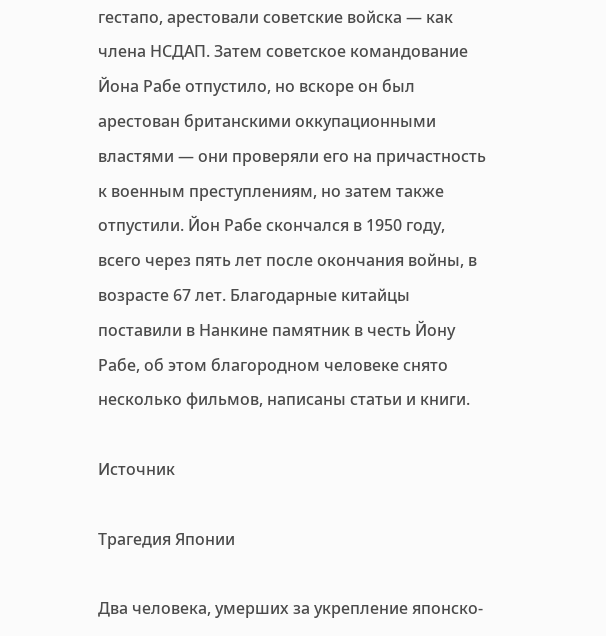гестапо, арестовали советские войска — как члена НСДАП. Затем советское командование Йона Рабе отпустило, но вскоре он был арестован британскими оккупационными властями — они проверяли его на причастность к военным преступлениям, но затем также отпустили. Йон Рабе скончался в 1950 году, всего через пять лет после окончания войны, в возрасте 67 лет. Благодарные китайцы поставили в Нанкине памятник в честь Йону Рабе, об этом благородном человеке снято несколько фильмов, написаны статьи и книги.

Источник

Трагедия Японии

Два человека, умерших за укрепление японско-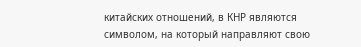китайских отношений, в КНР являются символом, на который направляют свою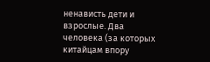ненависть дети и взрослые. Два человека (за которых китайцам впору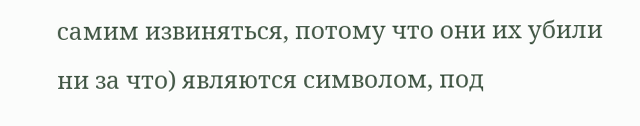самим извиняться, потому что они их убили ни за что) являются символом, под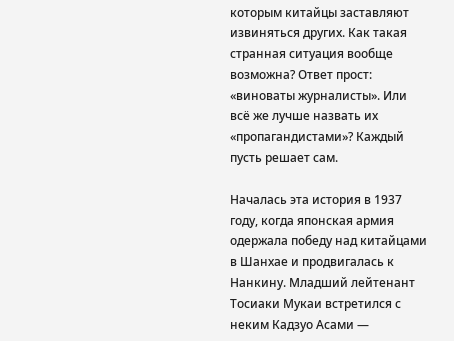которым китайцы заставляют извиняться других. Как такая странная ситуация вообще возможна? Ответ прост: «виноваты журналисты». Или всё же лучше назвать их «пропагандистами»? Каждый пусть решает сам.

Началась эта история в 1937 году, когда японская армия одержала победу над китайцами в Шанхае и продвигалась к Нанкину. Младший лейтенант Тосиаки Мукаи встретился с неким Кадзуо Асами —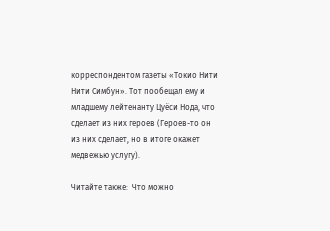корреспондентом газеты «Токио Нити Нити Симбун». Тот пообещал ему и младшему лейтенанту Цуёси Нода, что сделает из них героев (Героев-то он из них сделает, но в итоге окажет медвежью услугу).

Читайте также:  Что можно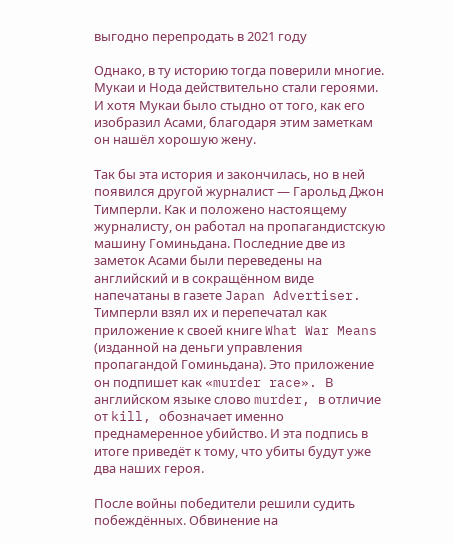выгодно перепродать в 2021 году

Однако, в ту историю тогда поверили многие. Мукаи и Нода действительно стали героями. И хотя Мукаи было стыдно от того, как его изобразил Асами, благодаря этим заметкам он нашёл хорошую жену.

Так бы эта история и закончилась, но в ней появился другой журналист — Гарольд Джон Тимперли. Как и положено настоящему журналисту, он работал на пропагандистскую машину Гоминьдана. Последние две из заметок Асами были переведены на английский и в сокращённом виде напечатаны в газете Japan Advertiser. Тимперли взял их и перепечатал как приложение к своей книге What War Means (изданной на деньги управления пропагандой Гоминьдана). Это приложение он подпишет как «murder race». В английском языке слово murder, в отличие от kill, обозначает именно преднамеренное убийство. И эта подпись в итоге приведёт к тому, что убиты будут уже два наших героя.

После войны победители решили судить побеждённых. Обвинение на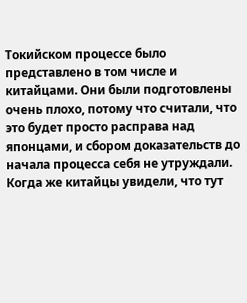Токийском процессе было представлено в том числе и китайцами. Они были подготовлены очень плохо, потому что считали, что это будет просто расправа над японцами, и сбором доказательств до начала процесса себя не утруждали. Когда же китайцы увидели, что тут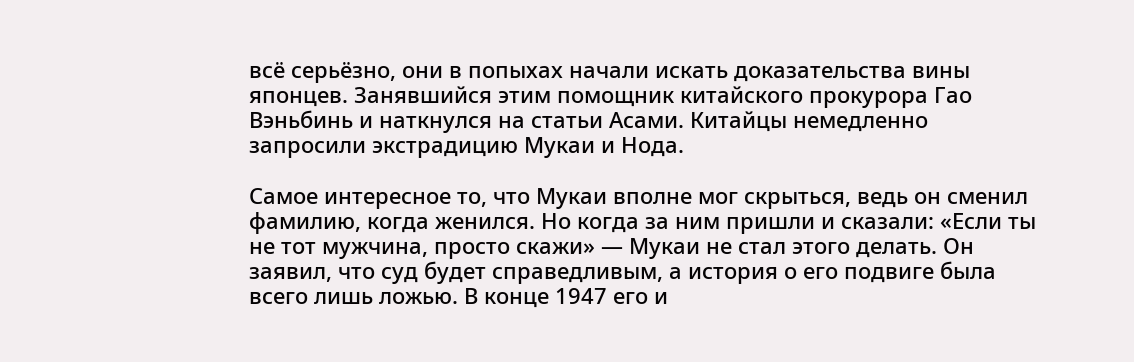всё серьёзно, они в попыхах начали искать доказательства вины японцев. Занявшийся этим помощник китайского прокурора Гао Вэньбинь и наткнулся на статьи Асами. Китайцы немедленно запросили экстрадицию Мукаи и Нода.

Самое интересное то, что Мукаи вполне мог скрыться, ведь он сменил фамилию, когда женился. Но когда за ним пришли и сказали: «Если ты не тот мужчина, просто скажи» — Мукаи не стал этого делать. Он заявил, что суд будет справедливым, а история о его подвиге была всего лишь ложью. В конце 1947 его и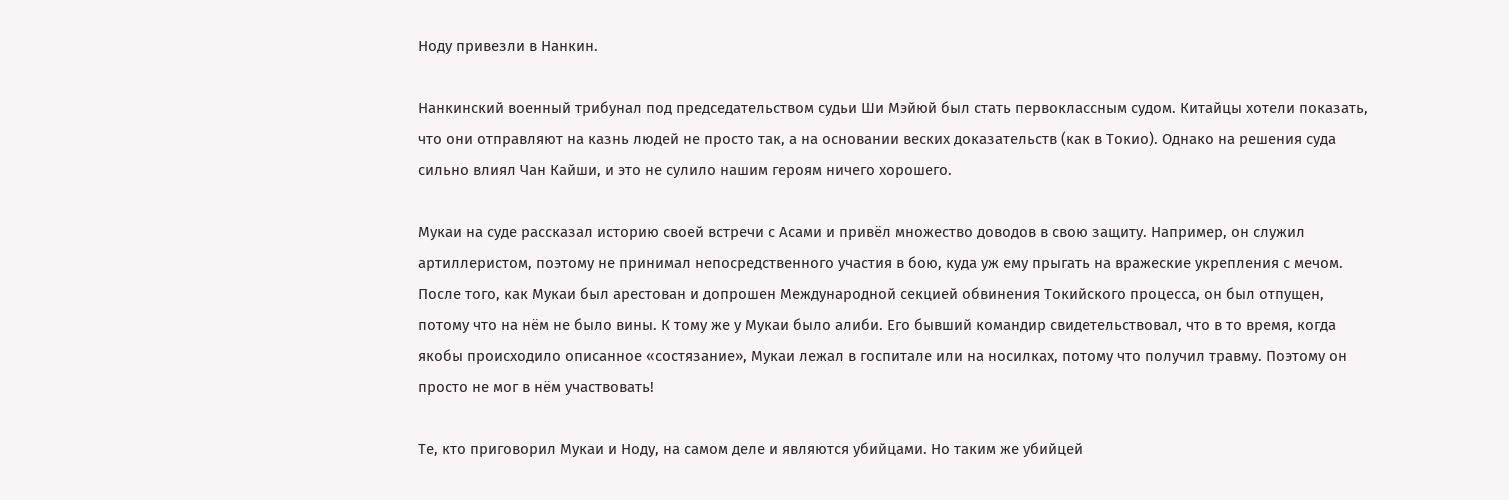Ноду привезли в Нанкин.

Нанкинский военный трибунал под председательством судьи Ши Мэйюй был стать первоклассным судом. Китайцы хотели показать, что они отправляют на казнь людей не просто так, а на основании веских доказательств (как в Токио). Однако на решения суда сильно влиял Чан Кайши, и это не сулило нашим героям ничего хорошего.

Мукаи на суде рассказал историю своей встречи с Асами и привёл множество доводов в свою защиту. Например, он служил артиллеристом, поэтому не принимал непосредственного участия в бою, куда уж ему прыгать на вражеские укрепления с мечом. После того, как Мукаи был арестован и допрошен Международной секцией обвинения Токийского процесса, он был отпущен, потому что на нём не было вины. К тому же у Мукаи было алиби. Его бывший командир свидетельствовал, что в то время, когда якобы происходило описанное «состязание», Мукаи лежал в госпитале или на носилках, потому что получил травму. Поэтому он просто не мог в нём участвовать!

Те, кто приговорил Мукаи и Ноду, на самом деле и являются убийцами. Но таким же убийцей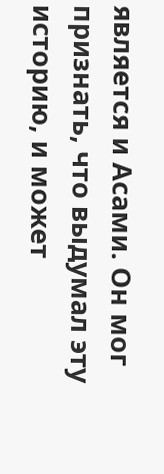является и Асами. Он мог признать, что выдумал эту историю, и может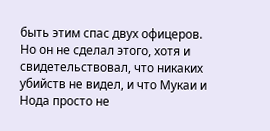быть этим спас двух офицеров. Но он не сделал этого, хотя и свидетельствовал, что никаких убийств не видел, и что Мукаи и Нода просто не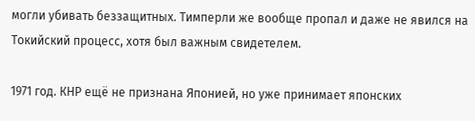могли убивать беззащитных. Тимперли же вообще пропал и даже не явился на Токийский процесс, хотя был важным свидетелем.

1971 год. КНР ещё не признана Японией, но уже принимает японских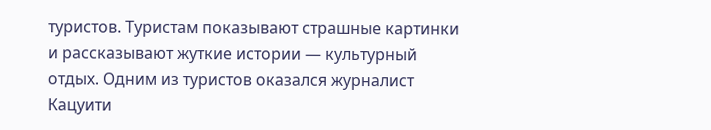туристов. Туристам показывают страшные картинки и рассказывают жуткие истории — культурный отдых. Одним из туристов оказался журналист Кацуити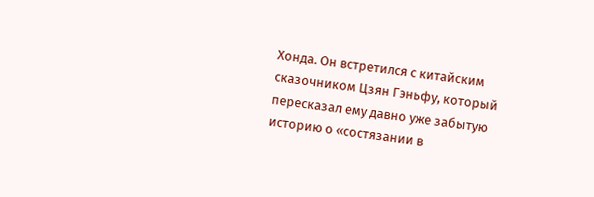Хонда. Он встретился с китайским сказочником Цзян Гэньфу, который пересказал ему давно уже забытую историю о «состязании в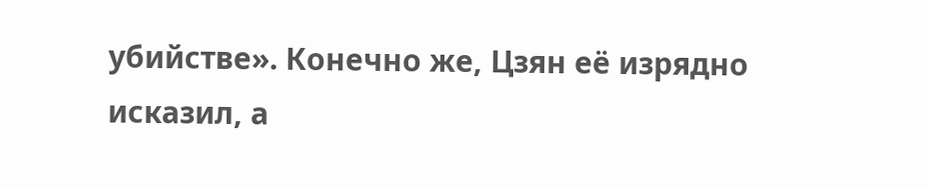убийстве». Конечно же, Цзян её изрядно исказил, а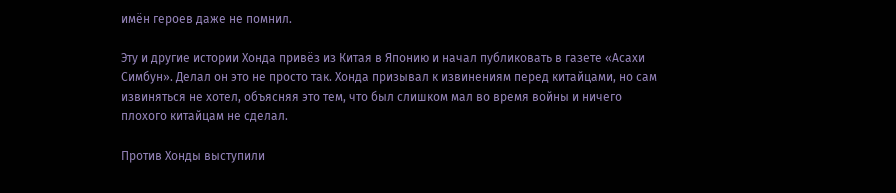имён героев даже не помнил.

Эту и другие истории Хонда привёз из Китая в Японию и начал публиковать в газете «Асахи Симбун». Делал он это не просто так. Хонда призывал к извинениям перед китайцами, но сам извиняться не хотел, объясняя это тем, что был слишком мал во время войны и ничего плохого китайцам не сделал.

Против Хонды выступили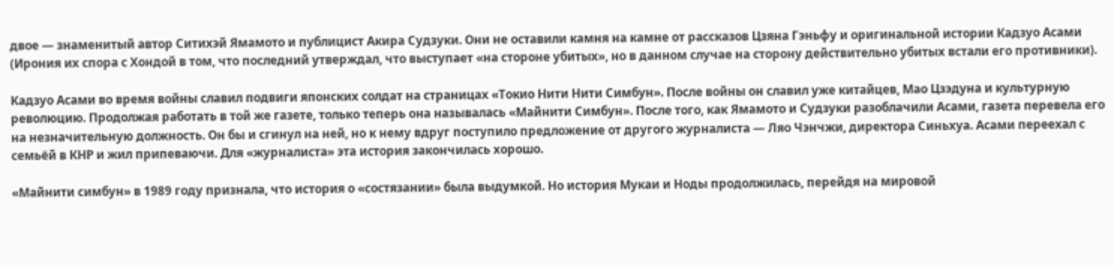двое — знаменитый автор Ситихэй Ямамото и публицист Акира Судзуки. Они не оставили камня на камне от рассказов Цзяна Гэньфу и оригинальной истории Кадзуо Асами (Ирония их спора с Хондой в том, что последний утверждал, что выступает «на стороне убитых», но в данном случае на сторону действительно убитых встали его противники).

Кадзуо Асами во время войны славил подвиги японских солдат на страницах «Токио Нити Нити Симбун». После войны он славил уже китайцев, Мао Цзэдуна и культурную революцию. Продолжая работать в той же газете, только теперь она называлась «Майнити Симбун». После того, как Ямамото и Судзуки разоблачили Асами, газета перевела его на незначительную должность. Он бы и сгинул на ней, но к нему вдруг поступило предложение от другого журналиста — Ляо Чэнчжи, директора Синьхуа. Асами переехал с семьёй в КНР и жил припеваючи. Для «журналиста» эта история закончилась хорошо.

«Майнити симбун» в 1989 году признала, что история о «состязании» была выдумкой. Но история Мукаи и Ноды продолжилась, перейдя на мировой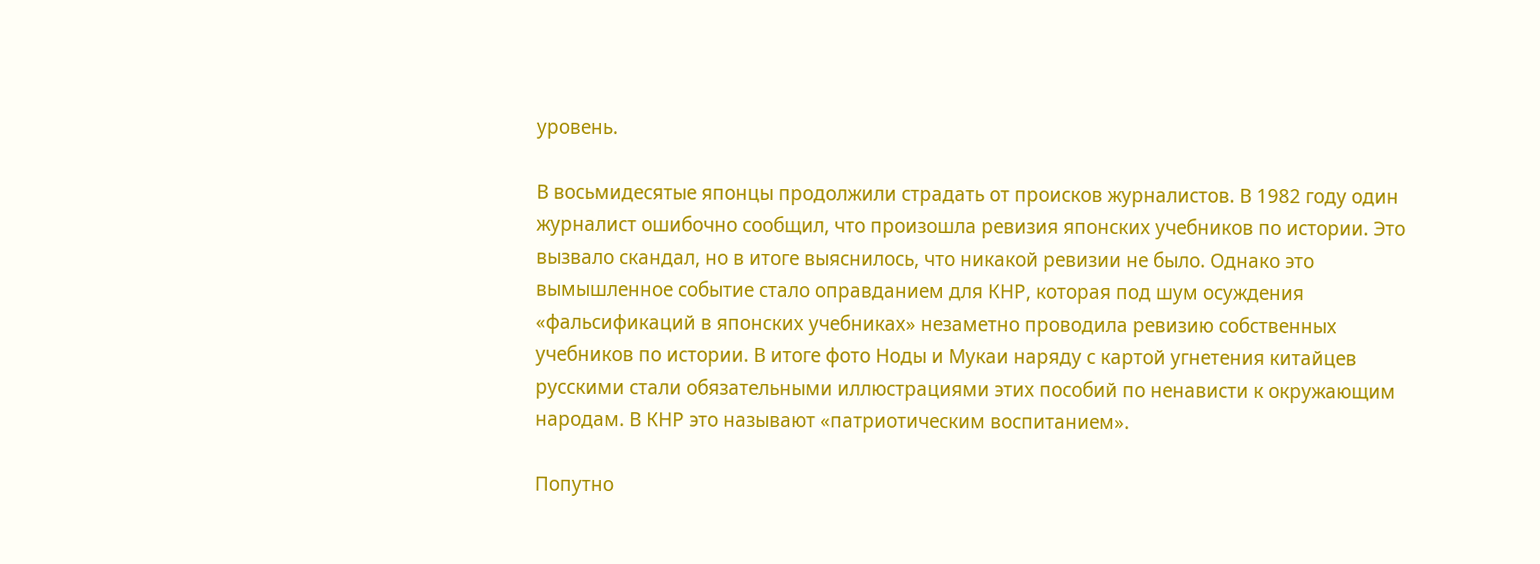уровень.

В восьмидесятые японцы продолжили страдать от происков журналистов. В 1982 году один журналист ошибочно сообщил, что произошла ревизия японских учебников по истории. Это вызвало скандал, но в итоге выяснилось, что никакой ревизии не было. Однако это вымышленное событие стало оправданием для КНР, которая под шум осуждения «фальсификаций в японских учебниках» незаметно проводила ревизию собственных учебников по истории. В итоге фото Ноды и Мукаи наряду с картой угнетения китайцев русскими стали обязательными иллюстрациями этих пособий по ненависти к окружающим народам. В КНР это называют «патриотическим воспитанием».

Попутно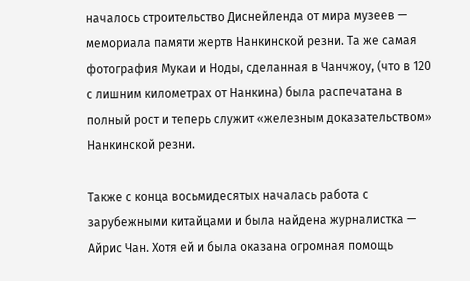началось строительство Диснейленда от мира музеев — мемориала памяти жертв Нанкинской резни. Та же самая фотография Мукаи и Ноды, сделанная в Чанчжоу, (что в 120 с лишним километрах от Нанкина) была распечатана в полный рост и теперь служит «железным доказательством» Нанкинской резни.

Также с конца восьмидесятых началась работа с зарубежными китайцами и была найдена журналистка — Айрис Чан. Хотя ей и была оказана огромная помощь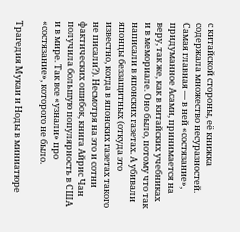с китайской стороны, её книжка содержала множество несуразностей. Самая главная — в ней «состязание», придуманное Асами, принимается на веру, так же, как в китайских учебниках и в мемориале. Оно было, потому что так написали в японских газетах. А убивали японцы беззащитных (откуда это известно, когда в японских газетах такого не писали?). Несмотря на это и сотни фактических ошибок, книга Айрис Чан получила большую популярность в США и в мире. Так все «узнали» про «состязание», которого не было.

Трагедия Мукаи и Ноды в миниатюре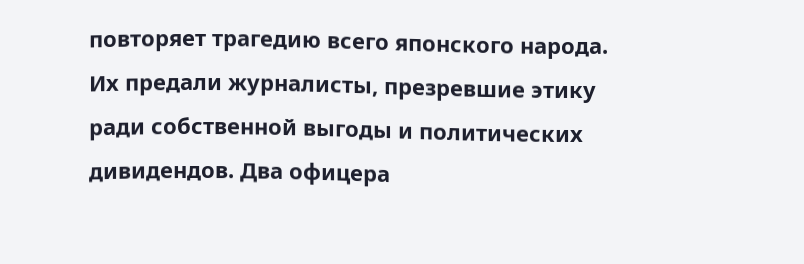повторяет трагедию всего японского народа. Их предали журналисты, презревшие этику ради собственной выгоды и политических дивидендов. Два офицера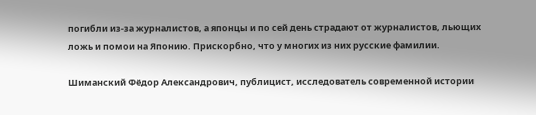погибли из-за журналистов, а японцы и по сей день страдают от журналистов, льющих ложь и помои на Японию. Прискорбно, что у многих из них русские фамилии.

Шиманский Фёдор Александрович, публицист, исследователь современной истории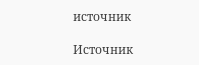источник

Источник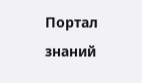Портал знаний